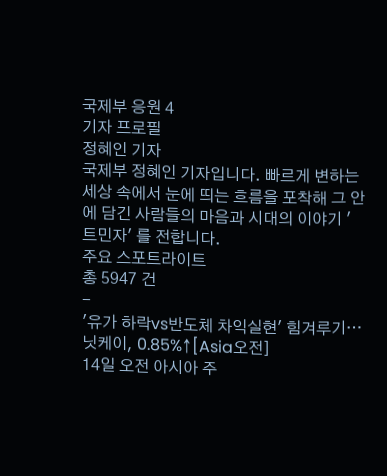국제부 응원 4
기자 프로필
정혜인 기자
국제부 정혜인 기자입니다. 빠르게 변하는 세상 속에서 눈에 띄는 흐름을 포착해 그 안에 담긴 사람들의 마음과 시대의 이야기 '트민자' 를 전합니다.
주요 스포트라이트
총 5947 건
-
'유가 하락vs반도체 차익실현' 힘겨루기…닛케이, 0.85%↑[Asia오전]
14일 오전 아시아 주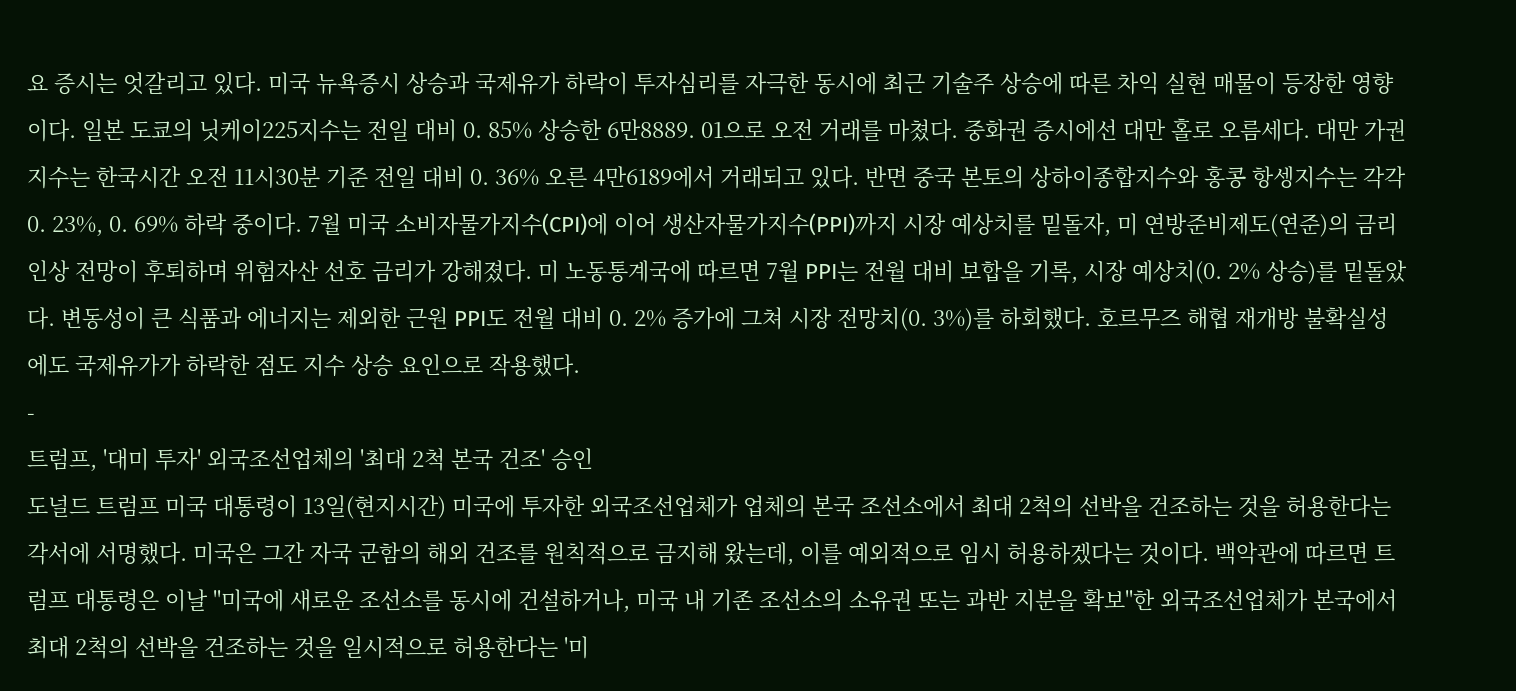요 증시는 엇갈리고 있다. 미국 뉴욕증시 상승과 국제유가 하락이 투자심리를 자극한 동시에 최근 기술주 상승에 따른 차익 실현 매물이 등장한 영향이다. 일본 도쿄의 닛케이225지수는 전일 대비 0. 85% 상승한 6만8889. 01으로 오전 거래를 마쳤다. 중화권 증시에선 대만 홀로 오름세다. 대만 가권 지수는 한국시간 오전 11시30분 기준 전일 대비 0. 36% 오른 4만6189에서 거래되고 있다. 반면 중국 본토의 상하이종합지수와 홍콩 항셍지수는 각각 0. 23%, 0. 69% 하락 중이다. 7월 미국 소비자물가지수(CPI)에 이어 생산자물가지수(PPI)까지 시장 예상치를 밑돌자, 미 연방준비제도(연준)의 금리인상 전망이 후퇴하며 위험자산 선호 금리가 강해졌다. 미 노동통계국에 따르면 7월 PPI는 전월 대비 보합을 기록, 시장 예상치(0. 2% 상승)를 밑돌았다. 변동성이 큰 식품과 에너지는 제외한 근원 PPI도 전월 대비 0. 2% 증가에 그쳐 시장 전망치(0. 3%)를 하회했다. 호르무즈 해협 재개방 불확실성에도 국제유가가 하락한 점도 지수 상승 요인으로 작용했다.
-
트럼프, '대미 투자' 외국조선업체의 '최대 2척 본국 건조' 승인
도널드 트럼프 미국 대통령이 13일(현지시간) 미국에 투자한 외국조선업체가 업체의 본국 조선소에서 최대 2척의 선박을 건조하는 것을 허용한다는 각서에 서명했다. 미국은 그간 자국 군함의 해외 건조를 원칙적으로 금지해 왔는데, 이를 예외적으로 임시 허용하겠다는 것이다. 백악관에 따르면 트럼프 대통령은 이날 "미국에 새로운 조선소를 동시에 건설하거나, 미국 내 기존 조선소의 소유권 또는 과반 지분을 확보"한 외국조선업체가 본국에서 최대 2척의 선박을 건조하는 것을 일시적으로 허용한다는 '미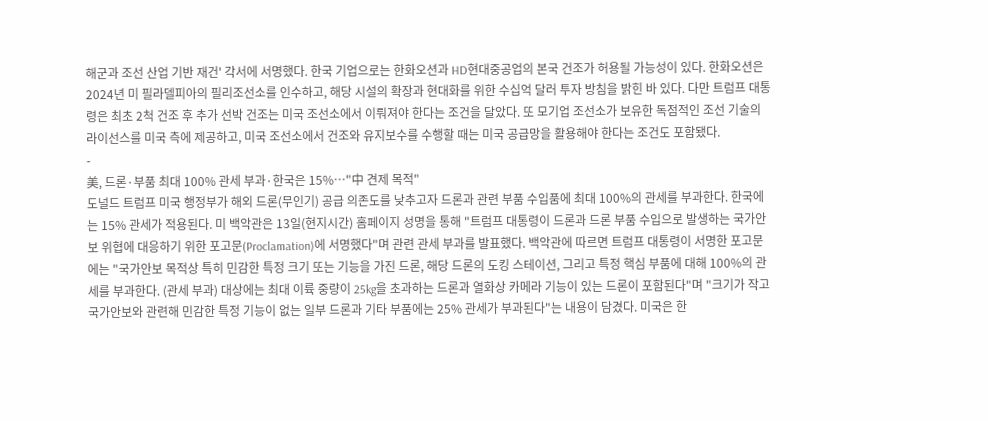해군과 조선 산업 기반 재건' 각서에 서명했다. 한국 기업으로는 한화오션과 HD현대중공업의 본국 건조가 허용될 가능성이 있다. 한화오션은 2024년 미 필라델피아의 필리조선소를 인수하고, 해당 시설의 확장과 현대화를 위한 수십억 달러 투자 방침을 밝힌 바 있다. 다만 트럼프 대통령은 최초 2척 건조 후 추가 선박 건조는 미국 조선소에서 이뤄져야 한다는 조건을 달았다. 또 모기업 조선소가 보유한 독점적인 조선 기술의 라이선스를 미국 측에 제공하고, 미국 조선소에서 건조와 유지보수를 수행할 때는 미국 공급망을 활용해야 한다는 조건도 포함됐다.
-
美, 드론·부품 최대 100% 관세 부과·한국은 15%…"中 견제 목적"
도널드 트럼프 미국 행정부가 해외 드론(무인기) 공급 의존도를 낮추고자 드론과 관련 부품 수입품에 최대 100%의 관세를 부과한다. 한국에는 15% 관세가 적용된다. 미 백악관은 13일(현지시간) 홈페이지 성명을 통해 "트럼프 대통령이 드론과 드론 부품 수입으로 발생하는 국가안보 위협에 대응하기 위한 포고문(Proclamation)에 서명했다"며 관련 관세 부과를 발표했다. 백악관에 따르면 트럼프 대통령이 서명한 포고문에는 "국가안보 목적상 특히 민감한 특정 크기 또는 기능을 가진 드론, 해당 드론의 도킹 스테이션, 그리고 특정 핵심 부품에 대해 100%의 관세를 부과한다. (관세 부과) 대상에는 최대 이륙 중량이 25kg을 초과하는 드론과 열화상 카메라 기능이 있는 드론이 포함된다"며 "크기가 작고 국가안보와 관련해 민감한 특정 기능이 없는 일부 드론과 기타 부품에는 25% 관세가 부과된다"는 내용이 담겼다. 미국은 한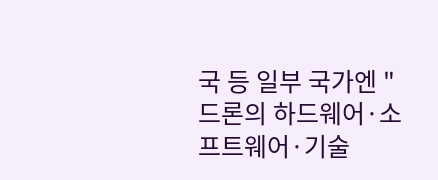국 등 일부 국가엔 "드론의 하드웨어·소프트웨어·기술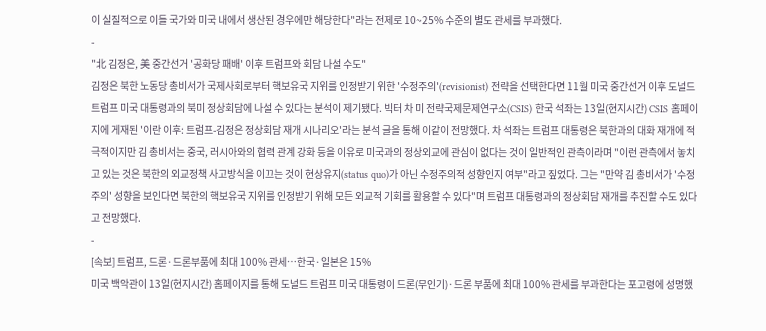이 실질적으로 이들 국가와 미국 내에서 생산된 경우에만 해당한다"라는 전제로 10~25% 수준의 별도 관세를 부과했다.
-
"北 김정은, 美 중간선거 '공화당 패배' 이후 트럼프와 회담 나설 수도"
김정은 북한 노동당 총비서가 국제사회로부터 핵보유국 지위를 인정받기 위한 '수정주의'(revisionist) 전략을 선택한다면 11월 미국 중간선거 이후 도널드 트럼프 미국 대통령과의 북미 정상회담에 나설 수 있다는 분석이 제기됐다. 빅터 차 미 전략국제문제연구소(CSIS) 한국 석좌는 13일(현지시간) CSIS 홈페이지에 게재된 '이란 이후: 트럼프-김정은 정상회담 재개 시나리오'라는 분석 글을 통해 이같이 전망했다. 차 석좌는 트럼프 대통령은 북한과의 대화 재개에 적극적이지만 김 총비서는 중국, 러시아와의 협력 관계 강화 등을 이유로 미국과의 정상외교에 관심이 없다는 것이 일반적인 관측이라며 "이런 관측에서 놓치고 있는 것은 북한의 외교정책 사고방식을 이끄는 것이 현상유지(status quo)가 아닌 수정주의적 성향인지 여부"라고 짚었다. 그는 "만약 김 총비서가 '수정주의' 성향을 보인다면 북한의 핵보유국 지위를 인정받기 위해 모든 외교적 기회를 활용할 수 있다"며 트럼프 대통령과의 정상회담 재개를 추진할 수도 있다고 전망했다.
-
[속보] 트럼프, 드론·드론부품에 최대 100% 관세…한국·일본은 15%
미국 백악관이 13일(현지시간) 홈페이지를 통해 도널드 트럼프 미국 대통령이 드론(무인기)·드론 부품에 최대 100% 관세를 부과한다는 포고령에 성명했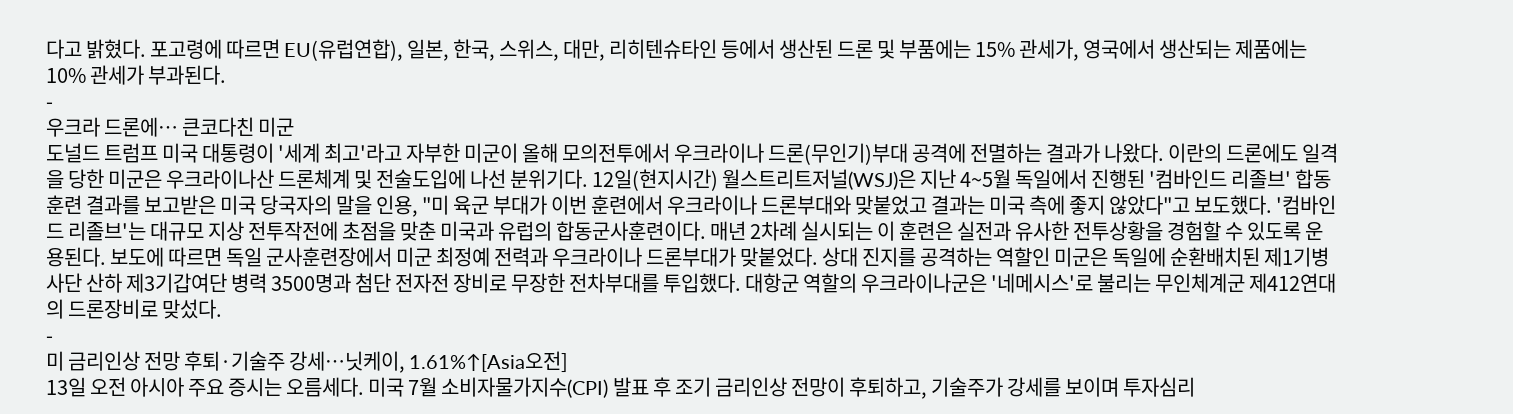다고 밝혔다. 포고령에 따르면 EU(유럽연합), 일본, 한국, 스위스, 대만, 리히텐슈타인 등에서 생산된 드론 및 부품에는 15% 관세가, 영국에서 생산되는 제품에는 10% 관세가 부과된다.
-
우크라 드론에… 큰코다친 미군
도널드 트럼프 미국 대통령이 '세계 최고'라고 자부한 미군이 올해 모의전투에서 우크라이나 드론(무인기)부대 공격에 전멸하는 결과가 나왔다. 이란의 드론에도 일격을 당한 미군은 우크라이나산 드론체계 및 전술도입에 나선 분위기다. 12일(현지시간) 월스트리트저널(WSJ)은 지난 4~5월 독일에서 진행된 '컴바인드 리졸브' 합동훈련 결과를 보고받은 미국 당국자의 말을 인용, "미 육군 부대가 이번 훈련에서 우크라이나 드론부대와 맞붙었고 결과는 미국 측에 좋지 않았다"고 보도했다. '컴바인드 리졸브'는 대규모 지상 전투작전에 초점을 맞춘 미국과 유럽의 합동군사훈련이다. 매년 2차례 실시되는 이 훈련은 실전과 유사한 전투상황을 경험할 수 있도록 운용된다. 보도에 따르면 독일 군사훈련장에서 미군 최정예 전력과 우크라이나 드론부대가 맞붙었다. 상대 진지를 공격하는 역할인 미군은 독일에 순환배치된 제1기병사단 산하 제3기갑여단 병력 3500명과 첨단 전자전 장비로 무장한 전차부대를 투입했다. 대항군 역할의 우크라이나군은 '네메시스'로 불리는 무인체계군 제412연대의 드론장비로 맞섰다.
-
미 금리인상 전망 후퇴·기술주 강세…닛케이, 1.61%↑[Asia오전]
13일 오전 아시아 주요 증시는 오름세다. 미국 7월 소비자물가지수(CPI) 발표 후 조기 금리인상 전망이 후퇴하고, 기술주가 강세를 보이며 투자심리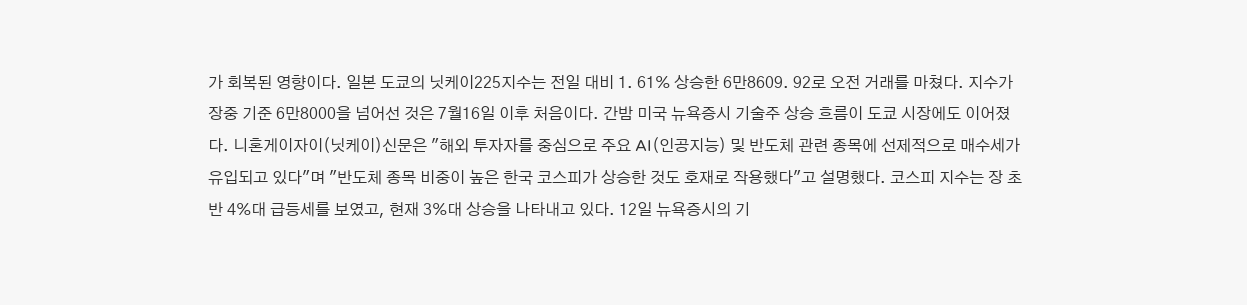가 회복된 영향이다. 일본 도쿄의 닛케이225지수는 전일 대비 1. 61% 상승한 6만8609. 92로 오전 거래를 마쳤다. 지수가 장중 기준 6만8000을 넘어선 것은 7월16일 이후 처음이다. 간밤 미국 뉴욕증시 기술주 상승 흐름이 도쿄 시장에도 이어졌다. 니혼게이자이(닛케이)신문은 "해외 투자자를 중심으로 주요 AI(인공지능) 및 반도체 관련 종목에 선제적으로 매수세가 유입되고 있다"며 "반도체 종목 비중이 높은 한국 코스피가 상승한 것도 호재로 작용했다"고 설명했다. 코스피 지수는 장 초반 4%대 급등세를 보였고, 현재 3%대 상승을 나타내고 있다. 12일 뉴욕증시의 기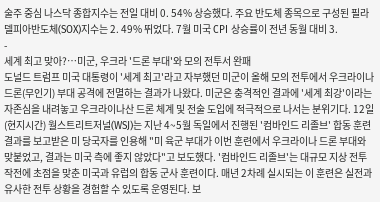술주 중심 나스닥 종합지수는 전일 대비 0. 54% 상승했다. 주요 반도체 종목으로 구성된 필라델피아반도체(SOX)지수는 2. 49% 뛰었다. 7월 미국 CPI 상승률이 전년 동월 대비 3.
-
세계 최고 맞아?…미군, 우크라 '드론 부대'와 모의 전투서 완패
도널드 트럼프 미국 대통령이 '세계 최고'라고 자부했던 미군이 올해 모의 전투에서 우크라이나 드론(무인기) 부대 공격에 전멸하는 결과가 나왔다. 미군은 충격적인 결과에 '세계 최강'이라는 자존심을 내려놓고 우크라이나산 드론 체계 및 전술 도입에 적극적으로 나서는 분위기다. 12일(현지시간) 월스트리트저널(WSJ)는 지난 4~5월 독일에서 진행된 '컴바인드 리졸브' 합동 훈련 결과를 보고받은 미 당국자를 인용해 "미 육군 부대가 이번 훈련에서 우크라이나 드론 부대와 맞붙었고, 결과는 미국 측에 좋지 않았다"고 보도했다. '컴바인드 리졸브'는 대규모 지상 전투 작전에 초점을 맞춘 미국과 유럽의 합동 군사 훈련이다. 매년 2차례 실시되는 이 훈련은 실전과 유사한 전투 상황을 경험할 수 있도록 운영된다. 보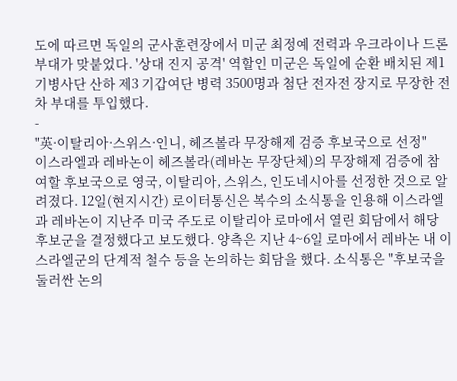도에 따르면 독일의 군사훈련장에서 미군 최정예 전력과 우크라이나 드론 부대가 맞붙었다. '상대 진지 공격' 역할인 미군은 독일에 순환 배치된 제1 기병사단 산하 제3 기갑여단 병력 3500명과 첨단 전자전 장지로 무장한 전차 부대를 투입했다.
-
"英·이탈리아·스위스·인니, 헤즈볼라 무장해제 검증 후보국으로 선정"
이스라엘과 레바논이 헤즈볼라(레바논 무장단체)의 무장해제 검증에 참여할 후보국으로 영국, 이탈리아, 스위스, 인도네시아를 선정한 것으로 알려졌다. 12일(현지시간) 로이터통신은 복수의 소식통을 인용해 이스라엘과 레바논이 지난주 미국 주도로 이탈리아 로마에서 열린 회담에서 해당 후보군을 결정했다고 보도했다. 양측은 지난 4~6일 로마에서 레바논 내 이스라엘군의 단계적 철수 등을 논의하는 회담을 했다. 소식통은 "후보국을 둘러싼 논의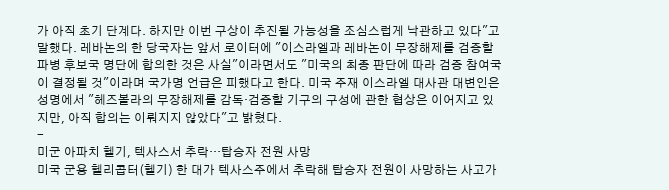가 아직 초기 단계다. 하지만 이번 구상이 추진될 가능성을 조심스럽게 낙관하고 있다"고 말했다. 레바논의 한 당국자는 앞서 로이터에 "이스라엘과 레바논이 무장해제를 검증할 파병 후보국 명단에 합의한 것은 사실"이라면서도 "미국의 최종 판단에 따라 검증 참여국이 결정될 것"이라며 국가명 언급은 피했다고 한다. 미국 주재 이스라엘 대사관 대변인은 성명에서 "헤즈볼라의 무장해제를 감독·검증할 기구의 구성에 관한 협상은 이어지고 있지만, 아직 합의는 이뤄지지 않았다"고 밝혔다.
-
미군 아파치 헬기, 텍사스서 추락…탑승자 전원 사망
미국 군용 헬리콥터(헬기) 한 대가 텍사스주에서 추락해 탑승자 전원이 사망하는 사고가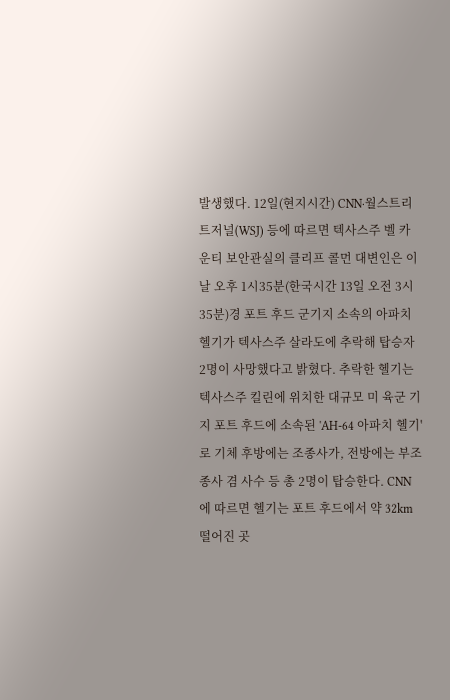발생했다. 12일(현지시간) CNN·월스트리트저널(WSJ) 등에 따르면 텍사스주 벨 카운티 보안관실의 클리프 콜먼 대변인은 이날 오후 1시35분(한국시간 13일 오전 3시35분)경 포트 후드 군기지 소속의 아파치 헬기가 텍사스주 살라도에 추락해 탑승자 2명이 사망했다고 밝혔다. 추락한 헬기는 텍사스주 킬린에 위치한 대규모 미 육군 기지 포트 후드에 소속된 'AH-64 아파치 헬기'로 기체 후방에는 조종사가, 전방에는 부조종사 겸 사수 등 총 2명이 탑승한다. CNN에 따르면 헬기는 포트 후드에서 약 32km 떨어진 곳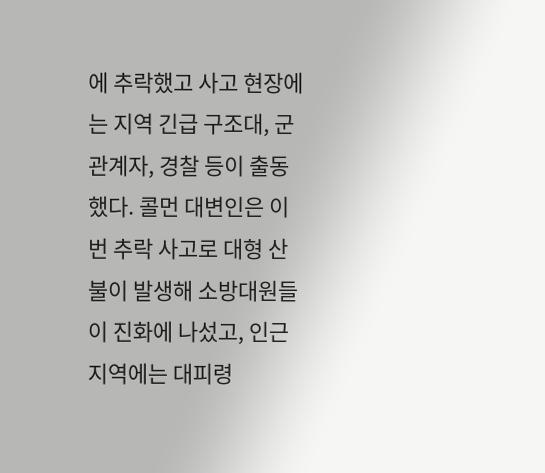에 추락했고 사고 현장에는 지역 긴급 구조대, 군 관계자, 경찰 등이 출동했다. 콜먼 대변인은 이번 추락 사고로 대형 산불이 발생해 소방대원들이 진화에 나섰고, 인근 지역에는 대피령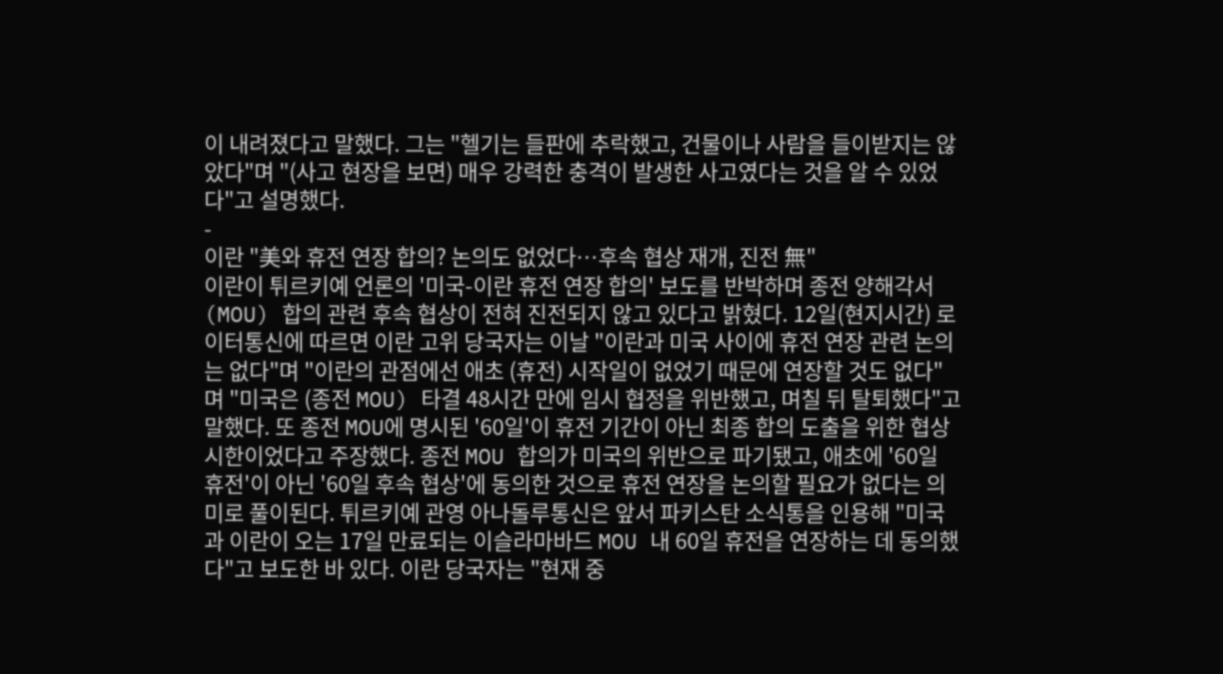이 내려졌다고 말했다. 그는 "헬기는 들판에 추락했고, 건물이나 사람을 들이받지는 않았다"며 "(사고 현장을 보면) 매우 강력한 충격이 발생한 사고였다는 것을 알 수 있었다"고 설명했다.
-
이란 "美와 휴전 연장 합의? 논의도 없었다…후속 협상 재개, 진전 無"
이란이 튀르키예 언론의 '미국-이란 휴전 연장 합의' 보도를 반박하며 종전 양해각서(MOU) 합의 관련 후속 협상이 전혀 진전되지 않고 있다고 밝혔다. 12일(현지시간) 로이터통신에 따르면 이란 고위 당국자는 이날 "이란과 미국 사이에 휴전 연장 관련 논의는 없다"며 "이란의 관점에선 애초 (휴전) 시작일이 없었기 때문에 연장할 것도 없다"며 "미국은 (종전 MOU) 타결 48시간 만에 임시 협정을 위반했고, 며칠 뒤 탈퇴했다"고 말했다. 또 종전 MOU에 명시된 '60일'이 휴전 기간이 아닌 최종 합의 도출을 위한 협상 시한이었다고 주장했다. 종전 MOU 합의가 미국의 위반으로 파기됐고, 애초에 '60일 휴전'이 아닌 '60일 후속 협상'에 동의한 것으로 휴전 연장을 논의할 필요가 없다는 의미로 풀이된다. 튀르키예 관영 아나돌루통신은 앞서 파키스탄 소식통을 인용해 "미국과 이란이 오는 17일 만료되는 이슬라마바드 MOU 내 60일 휴전을 연장하는 데 동의했다"고 보도한 바 있다. 이란 당국자는 "현재 중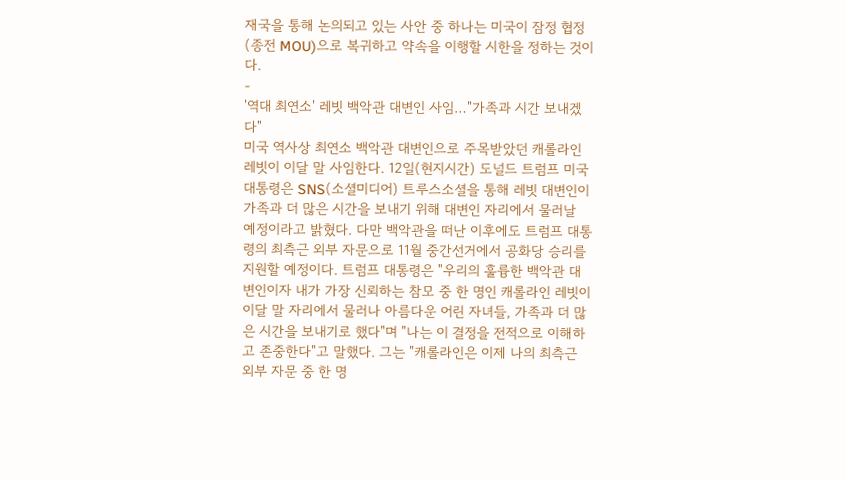재국을 통해 논의되고 있는 사안 중 하나는 미국이 잠정 협정(종전 MOU)으로 복귀하고 약속을 이행할 시한을 정하는 것이다.
-
'역대 최연소' 레빗 백악관 대변인 사임…"가족과 시간 보내겠다"
미국 역사상 최연소 백악관 대변인으로 주목받았던 캐롤라인 레빗이 이달 말 사임한다. 12일(현지시간) 도널드 트럼프 미국 대통령은 SNS(소셜미디어) 트루스소셜을 통해 레빗 대변인이 가족과 더 많은 시간을 보내기 위해 대변인 자리에서 물러날 예정이라고 밝혔다. 다만 백악관을 떠난 이후에도 트럼프 대통령의 최측근 외부 자문으로 11월 중간선거에서 공화당 승리를 지원할 예정이다. 트럼프 대통령은 "우리의 훌륭한 백악관 대변인이자 내가 가장 신뢰하는 참모 중 한 명인 캐롤라인 레빗이 이달 말 자리에서 물러나 아름다운 어린 자녀들, 가족과 더 많은 시간을 보내기로 했다"며 "나는 이 결정을 전적으로 이해하고 존중한다"고 말했다. 그는 "캐롤라인은 이제 나의 최측근 외부 자문 중 한 명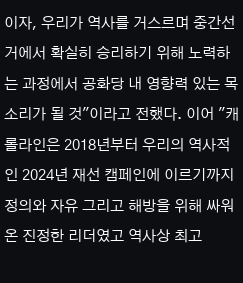이자, 우리가 역사를 거스르며 중간선거에서 확실히 승리하기 위해 노력하는 과정에서 공화당 내 영향력 있는 목소리가 될 것"이라고 전했다. 이어 "캐롤라인은 2018년부터 우리의 역사적인 2024년 재선 캠페인에 이르기까지 정의와 자유 그리고 해방을 위해 싸워온 진정한 리더였고 역사상 최고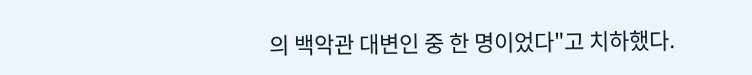의 백악관 대변인 중 한 명이었다"고 치하했다.